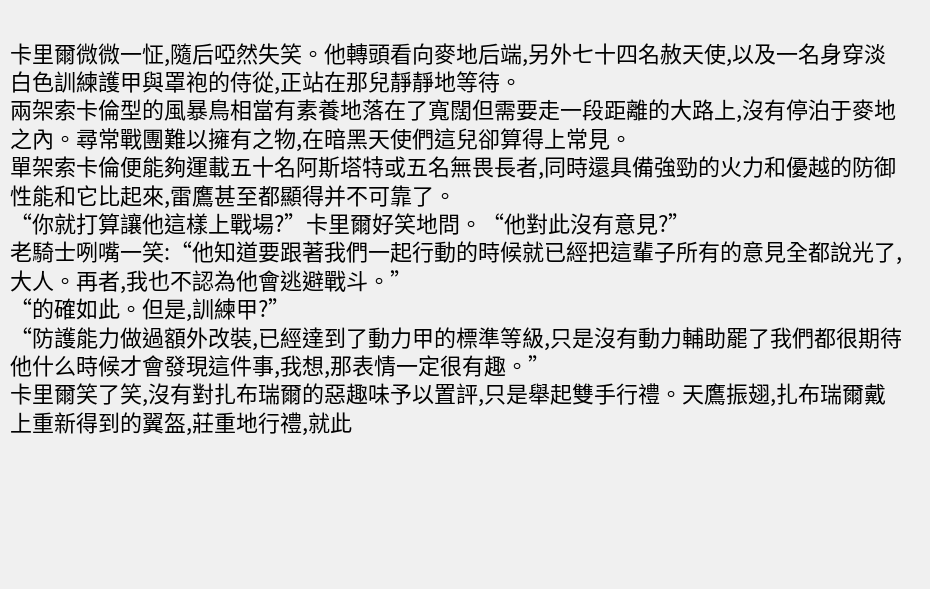卡里爾微微一怔,隨后啞然失笑。他轉頭看向麥地后端,另外七十四名赦天使,以及一名身穿淡白色訓練護甲與罩袍的侍從,正站在那兒靜靜地等待。
兩架索卡倫型的風暴鳥相當有素養地落在了寬闊但需要走一段距離的大路上,沒有停泊于麥地之內。尋常戰團難以擁有之物,在暗黑天使們這兒卻算得上常見。
單架索卡倫便能夠運載五十名阿斯塔特或五名無畏長者,同時還具備強勁的火力和優越的防御性能和它比起來,雷鷹甚至都顯得并不可靠了。
“你就打算讓他這樣上戰場?”卡里爾好笑地問。“他對此沒有意見?”
老騎士咧嘴一笑:“他知道要跟著我們一起行動的時候就已經把這輩子所有的意見全都說光了,大人。再者,我也不認為他會逃避戰斗。”
“的確如此。但是,訓練甲?”
“防護能力做過額外改裝,已經達到了動力甲的標準等級,只是沒有動力輔助罷了我們都很期待他什么時候才會發現這件事,我想,那表情一定很有趣。”
卡里爾笑了笑,沒有對扎布瑞爾的惡趣味予以置評,只是舉起雙手行禮。天鷹振翅,扎布瑞爾戴上重新得到的翼盔,莊重地行禮,就此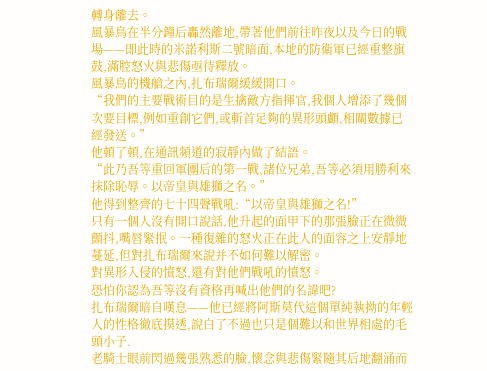轉身離去。
風暴鳥在半分鐘后轟然離地,帶著他們前往昨夜以及今日的戰場——即此時的米諾利斯二號暗面,本地的防衛軍已經重整旗鼓,滿腔怒火與悲傷亟待釋放。
風暴鳥的機艙之內,扎布瑞爾緩緩開口。
“我們的主要戰術目的是生擒敵方指揮官,我個人增添了幾個次要目標,例如重創它們,或斬首足夠的異形頭顱,相關數據已經發送。”
他頓了頓,在通訊頻道的寂靜內做了結語。
“此乃吾等重回軍團后的第一戰,諸位兄弟,吾等必須用勝利來抹除恥辱。以帝皇與雄獅之名。”
他得到整齊的七十四聲戰吼:“以帝皇與雄獅之名!”
只有一個人沒有開口說話,他升起的面甲下的那張臉正在微微顫抖,嘴唇緊抿。一種復雜的怒火正在此人的面容之上安靜地蔓延,但對扎布瑞爾來說并不如何難以解密。
對異形入侵的憤怒,還有對他們戰吼的憤怒。
恐怕你認為吾等沒有資格再喊出他們的名諱吧?
扎布瑞爾暗自嘆息——他已經將阿斯莫代這個單純執拗的年輕人的性格徹底摸透,說白了不過也只是個難以和世界相處的毛頭小子.
老騎士眼前閃過幾張熟悉的臉,懷念與悲傷緊隨其后地翻涌而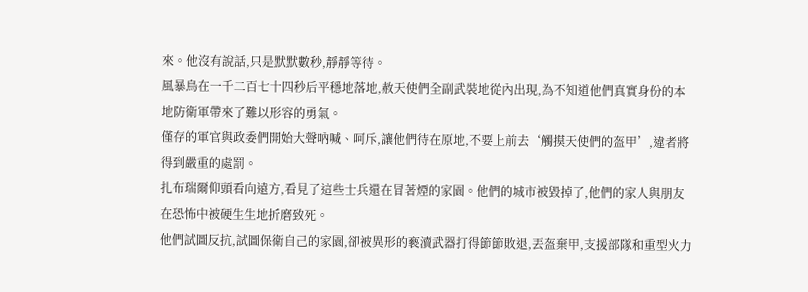來。他沒有說話,只是默默數秒,靜靜等待。
風暴鳥在一千二百七十四秒后平穩地落地,赦天使們全副武裝地從內出現,為不知道他們真實身份的本地防衛軍帶來了難以形容的勇氣。
僅存的軍官與政委們開始大聲吶喊、呵斥,讓他們待在原地,不要上前去‘觸摸天使們的盔甲’,違者將得到嚴重的處罰。
扎布瑞爾仰頭看向遠方,看見了這些士兵還在冒著煙的家園。他們的城市被毀掉了,他們的家人與朋友在恐怖中被硬生生地折磨致死。
他們試圖反抗,試圖保衛自己的家園,卻被異形的褻瀆武器打得節節敗退,丟盔棄甲,支援部隊和重型火力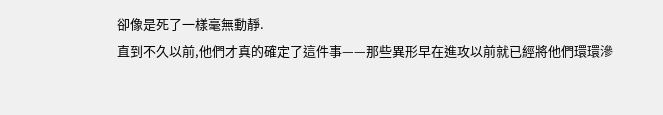卻像是死了一樣毫無動靜.
直到不久以前,他們才真的確定了這件事——那些異形早在進攻以前就已經將他們環環滲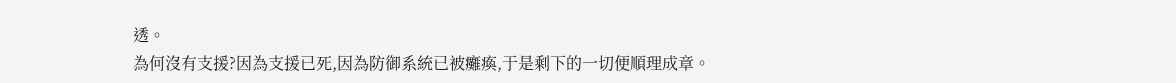透。
為何沒有支援?因為支援已死,因為防御系統已被癱瘓,于是剩下的一切便順理成章。